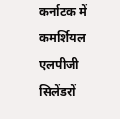कर्नाटक में कमर्शियल एलपीजी सिलेंडरों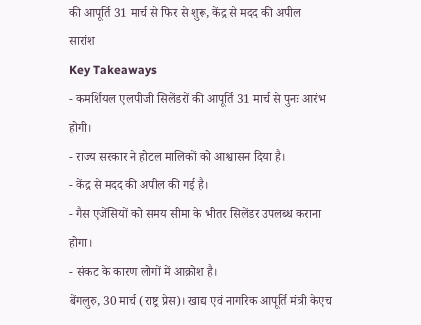की आपूर्ति 31 मार्च से फिर से शुरू, केंद्र से मदद की अपील
सारांश
Key Takeaways
- कमर्शियल एलपीजी सिलेंडरों की आपूर्ति 31 मार्च से पुनः आरंभ होगी।
- राज्य सरकार ने होटल मालिकों को आश्वासन दिया है।
- केंद्र से मदद की अपील की गई है।
- गैस एजेंसियों को समय सीमा के भीतर सिलेंडर उपलब्ध कराना होगा।
- संकट के कारण लोगों में आक्रोश है।
बेंगलुरु, 30 मार्च (राष्ट्र प्रेस)। खाद्य एवं नागरिक आपूर्ति मंत्री केएच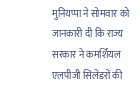मुनियप्पा ने सोमवार को जानकारी दी कि राज्य सरकार ने कमर्शियल एलपीजी सिलेंडरों की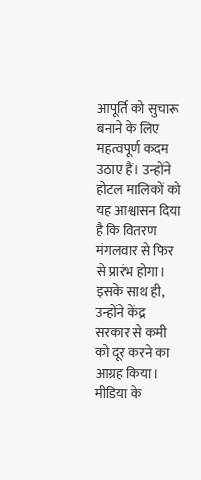आपूर्ति को सुचारू बनाने के लिए महत्वपूर्ण कदम उठाए हैं। उन्होंने होटल मालिकों को यह आश्वासन दिया है कि वितरण मंगलवार से फिर से प्रारंभ होगा। इसके साथ ही, उन्होंने केंद्र सरकार से कमी को दूर करने का आग्रह किया।
मीडिया के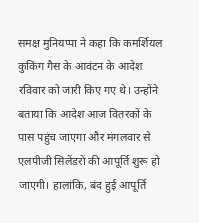समक्ष मुनियप्पा ने कहा कि कमर्शियल कुकिंग गैस के आवंटन के आदेश रविवार को जारी किए गए थे। उन्होंने बताया कि आदेश आज वितरकों के पास पहुंच जाएगा और मंगलवार से एलपीजी सिलेंडरों की आपूर्ति शुरू हो जाएगी। हालांकि, बंद हुई आपूर्ति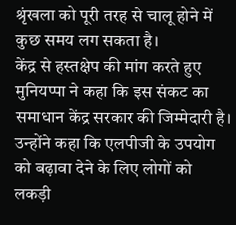श्रृंखला को पूरी तरह से चालू होने में कुछ समय लग सकता है।
केंद्र से हस्तक्षेप की मांग करते हुए मुनियप्पा ने कहा कि इस संकट का समाधान केंद्र सरकार की जिम्मेदारी है। उन्होंने कहा कि एलपीजी के उपयोग को बढ़ावा देने के लिए लोगों को लकड़ी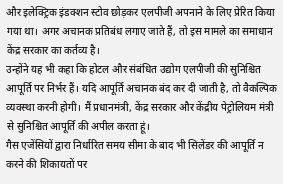और इलेक्ट्रिक इंडक्शन स्टोव छोड़कर एलपीजी अपनाने के लिए प्रेरित किया गया था। अगर अचानक प्रतिबंध लगाए जाते हैं, तो इस मामले का समाधान केंद्र सरकार का कर्तव्य है।
उन्होंने यह भी कहा कि होटल और संबंधित उद्योग एलपीजी की सुनिश्चित आपूर्ति पर निर्भर हैं। यदि आपूर्ति अचानक बंद कर दी जाती है, तो वैकल्पिक व्यवस्था करनी होगी। मैं प्रधानमंत्री, केंद्र सरकार और केंद्रीय पेट्रोलियम मंत्री से सुनिश्चित आपूर्ति की अपील करता हूं।
गैस एजेंसियों द्वारा निर्धारित समय सीमा के बाद भी सिलेंडर की आपूर्ति न करने की शिकायतों पर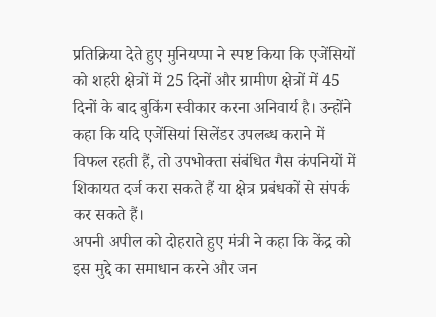प्रतिक्रिया देते हुए मुनियप्पा ने स्पष्ट किया कि एजेंसियों को शहरी क्षेत्रों में 25 दिनों और ग्रामीण क्षेत्रों में 45 दिनों के बाद बुकिंग स्वीकार करना अनिवार्य है। उन्होंने कहा कि यदि एजेंसियां सिलेंडर उपलब्ध कराने में विफल रहती हैं, तो उपभोक्ता संबंधित गैस कंपनियों में शिकायत दर्ज करा सकते हैं या क्षेत्र प्रबंधकों से संपर्क कर सकते हैं।
अपनी अपील को दोहराते हुए मंत्री ने कहा कि केंद्र को इस मुद्दे का समाधान करने और जन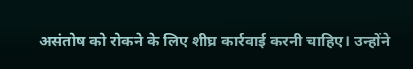असंतोष को रोकने के लिए शीघ्र कार्रवाई करनी चाहिए। उन्होंने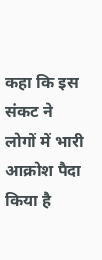कहा कि इस संकट ने लोगों में भारी आक्रोश पैदा किया है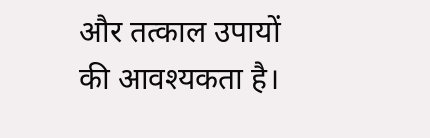और तत्काल उपायों की आवश्यकता है।